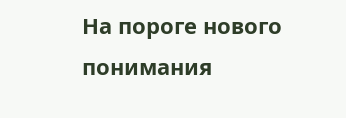На пороге нового понимания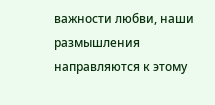важности любви, наши размышления направляются к этому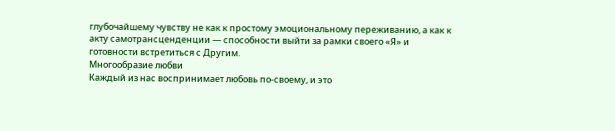глубочайшему чувству не как к простому эмоциональному переживанию, а как к акту самотрансценденции — способности выйти за рамки своего «Я» и готовности встретиться с Другим.
Многообразие любви
Каждый из нас воспринимает любовь по-своему, и это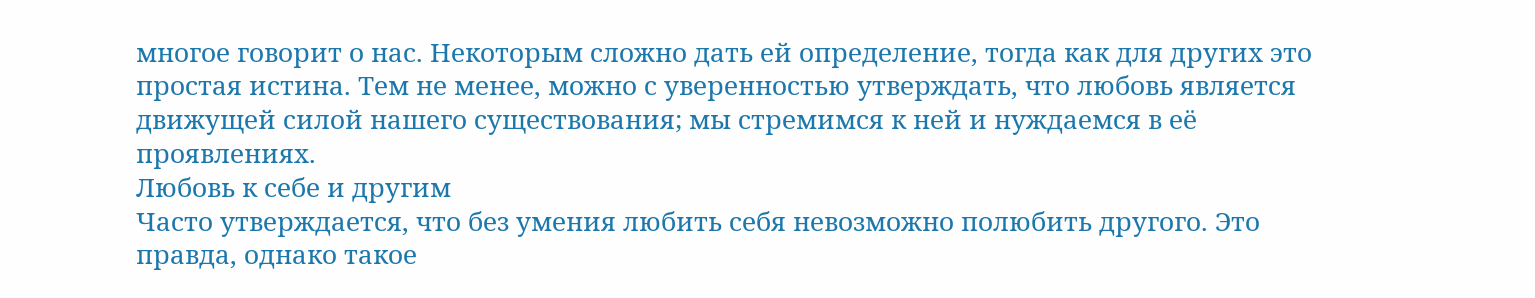многое говорит о нас. Некоторым сложно дать ей определение, тогда как для других это простая истина. Тем не менее, можно с уверенностью утверждать, что любовь является движущей силой нашего существования; мы стремимся к ней и нуждаемся в её проявлениях.
Любовь к себе и другим
Часто утверждается, что без умения любить себя невозможно полюбить другого. Это правда, однако такое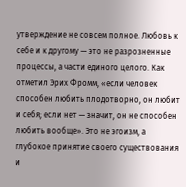утверждение не совсем полное. Любовь к себе и к другому — это не разрозненные процессы, а части единого целого. Как отметил Эрих Фромм, «если человек способен любить плодотворно, он любит и себя; если нет — значит, он не способен любить вообще». Это не эгоизм, а глубокое принятие своего существования и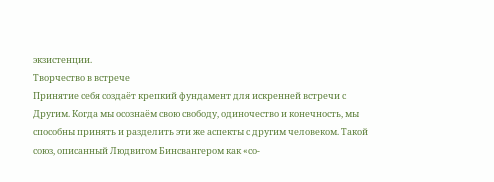экзистенции.
Творчество в встрече
Принятие себя создаёт крепкий фундамент для искренней встречи с Другим. Когда мы осознаём свою свободу, одиночество и конечность, мы способны принять и разделить эти же аспекты с другим человеком. Такой союз, описанный Людвигом Бинсвангером как «со-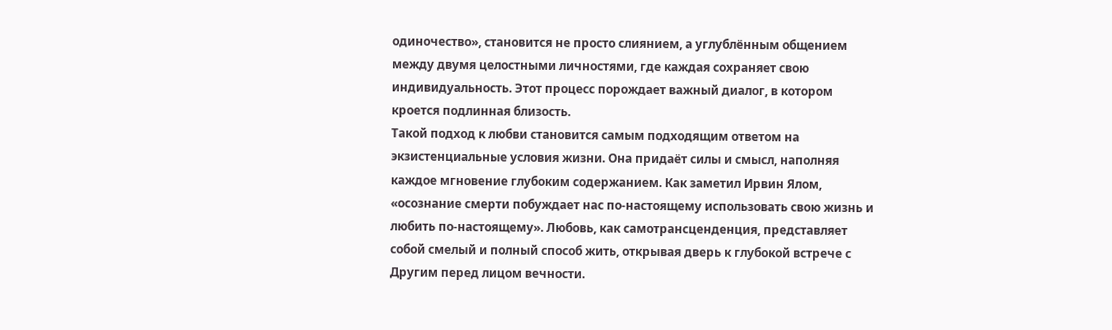одиночество», становится не просто слиянием, а углублённым общением между двумя целостными личностями, где каждая сохраняет свою индивидуальность. Этот процесс порождает важный диалог, в котором кроется подлинная близость.
Такой подход к любви становится самым подходящим ответом на экзистенциальные условия жизни. Она придаёт силы и смысл, наполняя каждое мгновение глубоким содержанием. Как заметил Ирвин Ялом, «осознание смерти побуждает нас по-настоящему использовать свою жизнь и любить по-настоящему». Любовь, как самотрансценденция, представляет собой смелый и полный способ жить, открывая дверь к глубокой встрече с Другим перед лицом вечности.